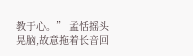教于心。” 孟恬摇头晃脑,故意拖着长音回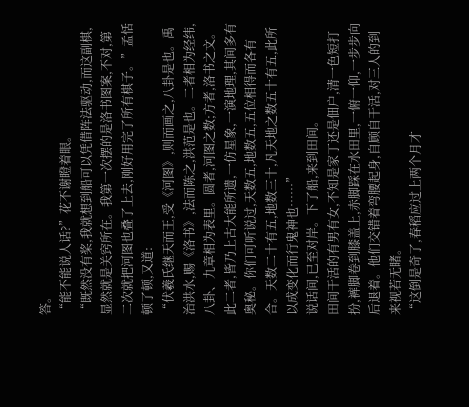答。
“能不能说人话?”花不谢瞪着眼。
“既然没有桨,我就想到船可以凭借阵法驱动,而这副棋,显然就是关窍所在。我第一次摆的是洛书图案,不对,第二次就把河图也叠了上去,刚好用完了所有棋子。”孟恬顿了顿,又道:
“伏羲氏继天而王,受《河图》,则而画之,八卦是也。禹治洪水,赐《洛书》,法而陈之,洪范是也。二者相为经纬,八卦、九章相为表里。圆者,河图之数;方者,洛书之文。此二者,皆乃上古大能所遗,一仿星象,一演地理,其间多有奥秘。你们可听说过,天数五,地数五,五位相得而各有合。天数二十有五,地数三十,凡天地之数五十有五,此所以成变化而行鬼神也……”
说话间,已至对岸。下了船,来到田间。
田间干活的有男有女,不知是家丁还是佃户,清一色短打扮,裤脚卷到膝盖上,赤脚踩在水田里,一俯一仰,一步步向后退着。他们交错着弯腰起身,自顾自干活,对三人的到来视若无睹。
“这倒是奇了,春稻应过上两个月才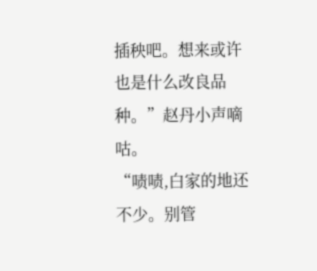插秧吧。想来或许也是什么改良品种。”赵丹小声嘀咕。
“啧啧,白家的地还不少。别管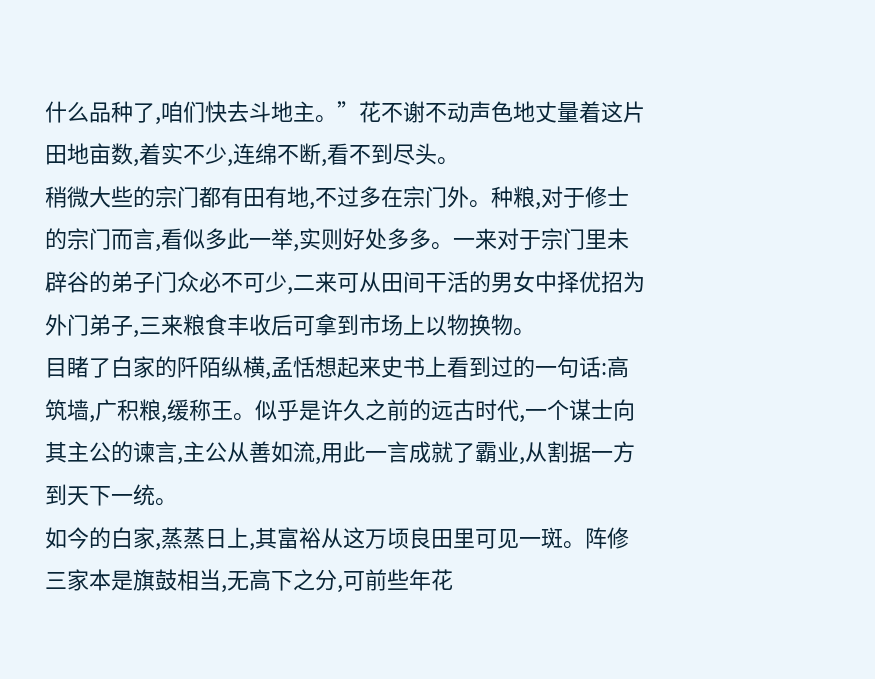什么品种了,咱们快去斗地主。”花不谢不动声色地丈量着这片田地亩数,着实不少,连绵不断,看不到尽头。
稍微大些的宗门都有田有地,不过多在宗门外。种粮,对于修士的宗门而言,看似多此一举,实则好处多多。一来对于宗门里未辟谷的弟子门众必不可少,二来可从田间干活的男女中择优招为外门弟子,三来粮食丰收后可拿到市场上以物换物。
目睹了白家的阡陌纵横,孟恬想起来史书上看到过的一句话:高筑墙,广积粮,缓称王。似乎是许久之前的远古时代,一个谋士向其主公的谏言,主公从善如流,用此一言成就了霸业,从割据一方到天下一统。
如今的白家,蒸蒸日上,其富裕从这万顷良田里可见一斑。阵修三家本是旗鼓相当,无高下之分,可前些年花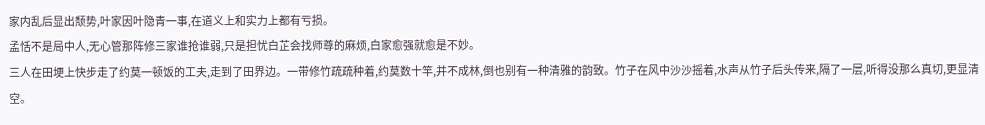家内乱后显出颓势,叶家因叶隐青一事,在道义上和实力上都有亏损。
孟恬不是局中人,无心管那阵修三家谁抢谁弱,只是担忧白芷会找师尊的麻烦,白家愈强就愈是不妙。
三人在田埂上快步走了约莫一顿饭的工夫,走到了田界边。一带修竹疏疏种着,约莫数十竿,并不成林,倒也别有一种清雅的韵致。竹子在风中沙沙摇着,水声从竹子后头传来,隔了一层,听得没那么真切,更显清空。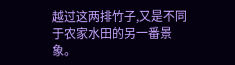越过这两排竹子,又是不同于农家水田的另一番景象。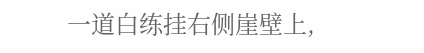一道白练挂右侧崖壁上,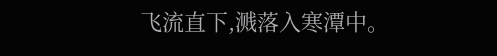飞流直下,溅落入寒潭中。